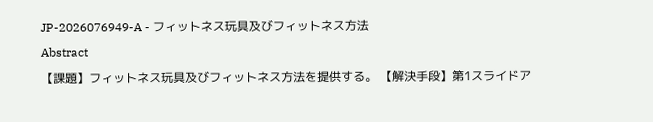JP-2026076949-A - フィットネス玩具及びフィットネス方法
Abstract
【課題】フィットネス玩具及びフィットネス方法を提供する。 【解決手段】第1スライドア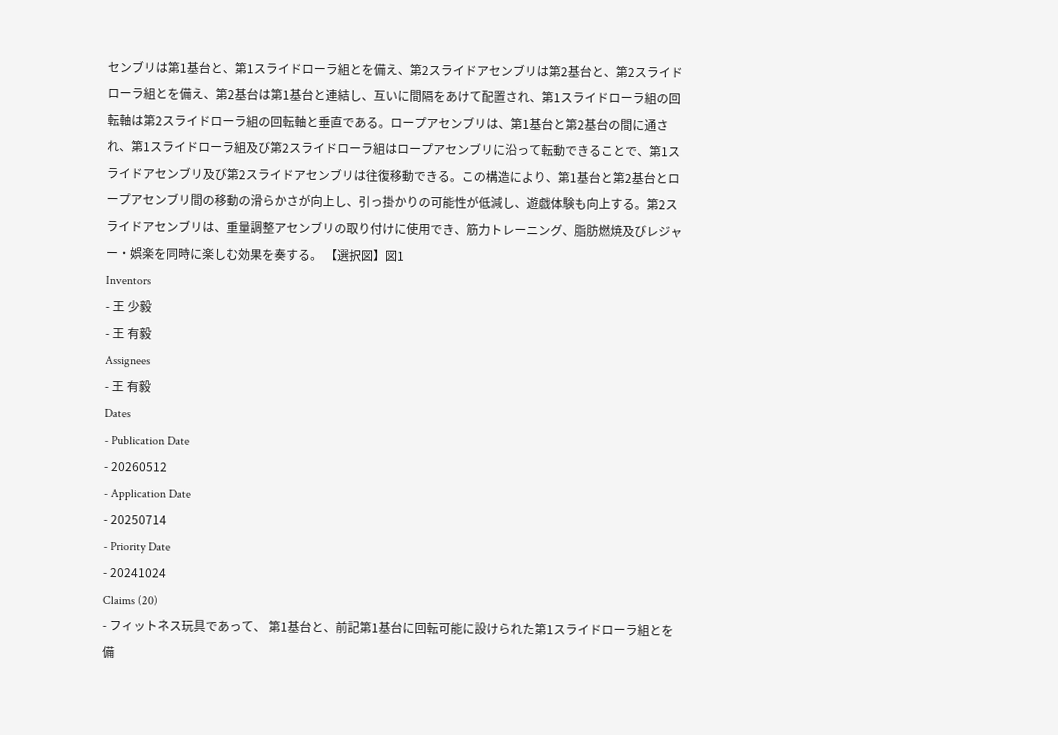センブリは第1基台と、第1スライドローラ組とを備え、第2スライドアセンブリは第2基台と、第2スライドローラ組とを備え、第2基台は第1基台と連結し、互いに間隔をあけて配置され、第1スライドローラ組の回転軸は第2スライドローラ組の回転軸と垂直である。ロープアセンブリは、第1基台と第2基台の間に通され、第1スライドローラ組及び第2スライドローラ組はロープアセンブリに沿って転動できることで、第1スライドアセンブリ及び第2スライドアセンブリは往復移動できる。この構造により、第1基台と第2基台とロープアセンブリ間の移動の滑らかさが向上し、引っ掛かりの可能性が低減し、遊戯体験も向上する。第2スライドアセンブリは、重量調整アセンブリの取り付けに使用でき、筋力トレーニング、脂肪燃焼及びレジャー・娯楽を同時に楽しむ効果を奏する。 【選択図】図1
Inventors
- 王 少毅
- 王 有毅
Assignees
- 王 有毅
Dates
- Publication Date
- 20260512
- Application Date
- 20250714
- Priority Date
- 20241024
Claims (20)
- フィットネス玩具であって、 第1基台と、前記第1基台に回転可能に設けられた第1スライドローラ組とを備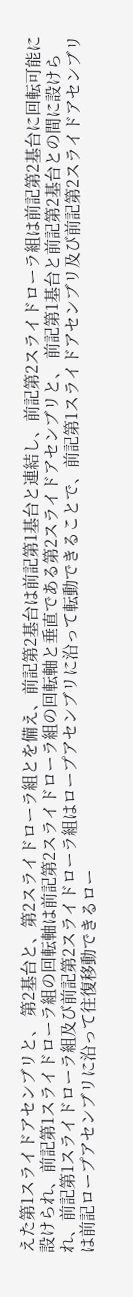えた第1スライドアセンブリと、 第2基台と、第2スライドローラ組とを備え、前記第2基台は前記第1基台と連結し、前記第2スライドローラ組は前記第2基台に回転可能に設けられ、前記第1スライドローラ組の回転軸は前記第2スライドローラ組の回転軸と垂直である第2スライドアセンブリと、 前記第1基台と前記第2基台との間に設けられ、前記第1スライドローラ組及び前記第2スライドローラ組はロープアセンブリに沿って転動できることで、前記第1スライドアセンブリ及び前記第2スライドアセンブリは前記ロープアセンブリに沿って往復移動できるロー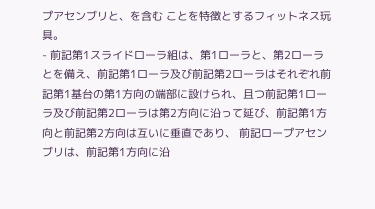プアセンブリと、を含む ことを特徴とするフィットネス玩具。
- 前記第1スライドローラ組は、第1ローラと、第2ローラとを備え、前記第1ローラ及び前記第2ローラはそれぞれ前記第1基台の第1方向の端部に設けられ、且つ前記第1ローラ及び前記第2ローラは第2方向に沿って延び、前記第1方向と前記第2方向は互いに垂直であり、 前記ロープアセンブリは、前記第1方向に沿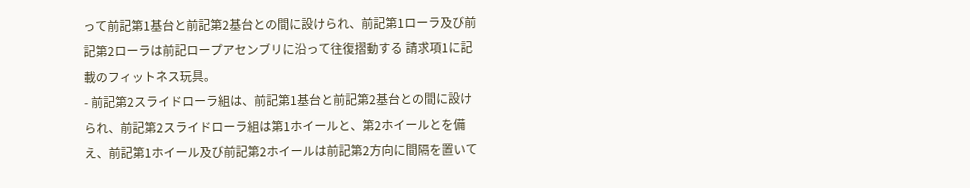って前記第1基台と前記第2基台との間に設けられ、前記第1ローラ及び前記第2ローラは前記ロープアセンブリに沿って往復摺動する 請求項1に記載のフィットネス玩具。
- 前記第2スライドローラ組は、前記第1基台と前記第2基台との間に設けられ、前記第2スライドローラ組は第1ホイールと、第2ホイールとを備え、前記第1ホイール及び前記第2ホイールは前記第2方向に間隔を置いて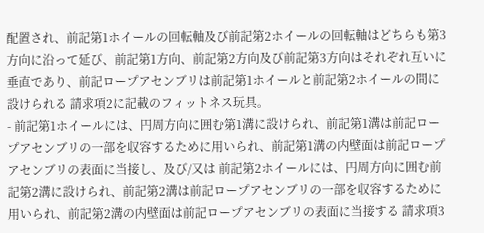配置され、前記第1ホイールの回転軸及び前記第2ホイールの回転軸はどちらも第3方向に沿って延び、前記第1方向、前記第2方向及び前記第3方向はそれぞれ互いに垂直であり、前記ロープアセンブリは前記第1ホイールと前記第2ホイールの間に設けられる 請求項2に記載のフィットネス玩具。
- 前記第1ホイールには、円周方向に囲む第1溝に設けられ、前記第1溝は前記ロープアセンブリの一部を収容するために用いられ、前記第1溝の内壁面は前記ロープアセンブリの表面に当接し、及び/又は 前記第2ホイールには、円周方向に囲む前記第2溝に設けられ、前記第2溝は前記ロープアセンブリの一部を収容するために用いられ、前記第2溝の内壁面は前記ロープアセンブリの表面に当接する 請求項3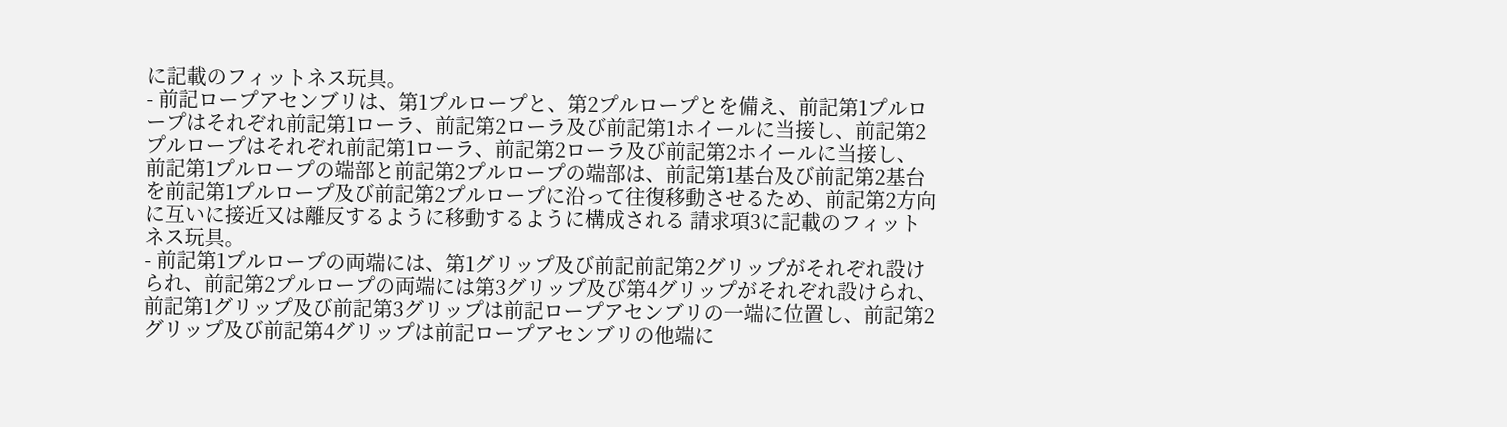に記載のフィットネス玩具。
- 前記ロープアセンブリは、第1プルロープと、第2プルロープとを備え、前記第1プルロープはそれぞれ前記第1ローラ、前記第2ローラ及び前記第1ホイールに当接し、前記第2プルロープはそれぞれ前記第1ローラ、前記第2ローラ及び前記第2ホイールに当接し、 前記第1プルロープの端部と前記第2プルロープの端部は、前記第1基台及び前記第2基台を前記第1プルロープ及び前記第2プルロープに沿って往復移動させるため、前記第2方向に互いに接近又は離反するように移動するように構成される 請求項3に記載のフィットネス玩具。
- 前記第1プルロープの両端には、第1グリップ及び前記前記第2グリップがそれぞれ設けられ、前記第2プルロープの両端には第3グリップ及び第4グリップがそれぞれ設けられ、前記第1グリップ及び前記第3グリップは前記ロープアセンブリの一端に位置し、前記第2グリップ及び前記第4グリップは前記ロープアセンブリの他端に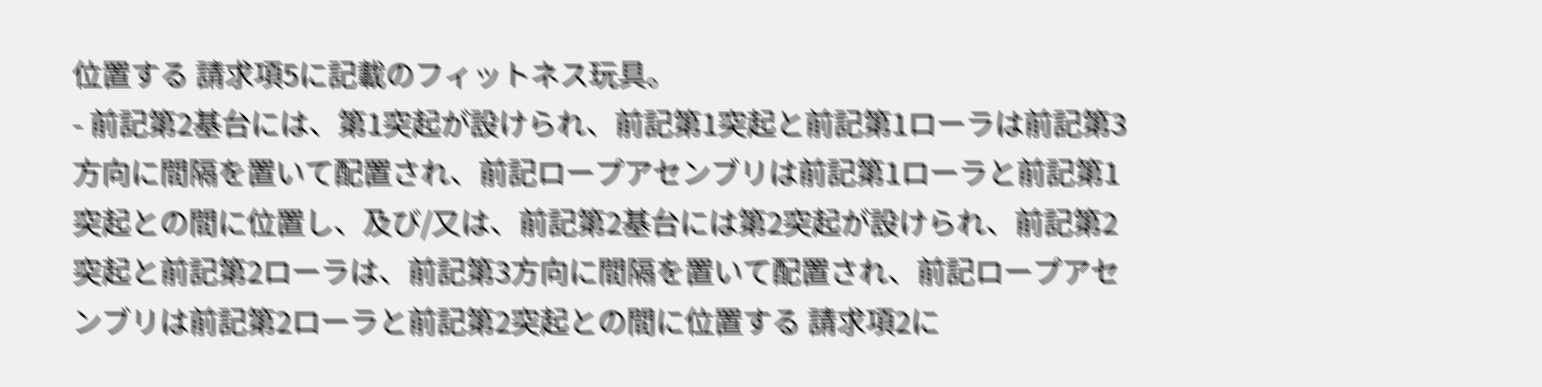位置する 請求項5に記載のフィットネス玩具。
- 前記第2基台には、第1突起が設けられ、前記第1突起と前記第1ローラは前記第3方向に間隔を置いて配置され、前記ロープアセンブリは前記第1ローラと前記第1突起との間に位置し、及び/又は、前記第2基台には第2突起が設けられ、前記第2突起と前記第2ローラは、前記第3方向に間隔を置いて配置され、前記ロープアセンブリは前記第2ローラと前記第2突起との間に位置する 請求項2に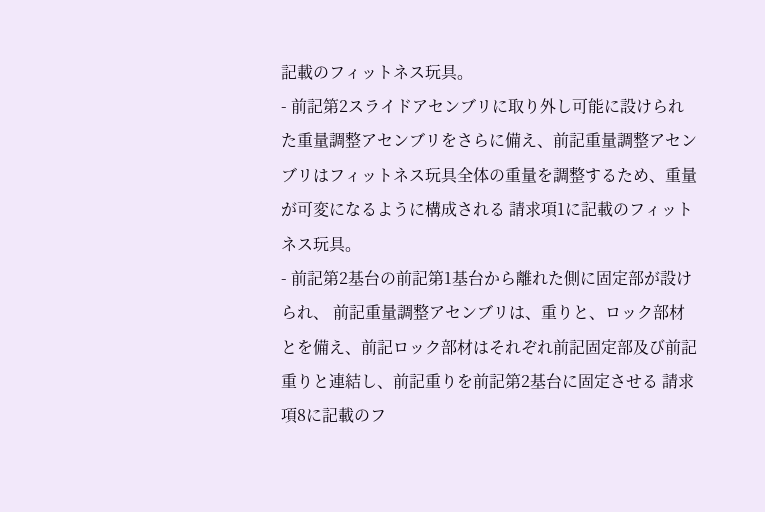記載のフィットネス玩具。
- 前記第2スライドアセンブリに取り外し可能に設けられた重量調整アセンブリをさらに備え、前記重量調整アセンブリはフィットネス玩具全体の重量を調整するため、重量が可変になるように構成される 請求項1に記載のフィットネス玩具。
- 前記第2基台の前記第1基台から離れた側に固定部が設けられ、 前記重量調整アセンブリは、重りと、ロック部材とを備え、前記ロック部材はそれぞれ前記固定部及び前記重りと連結し、前記重りを前記第2基台に固定させる 請求項8に記載のフ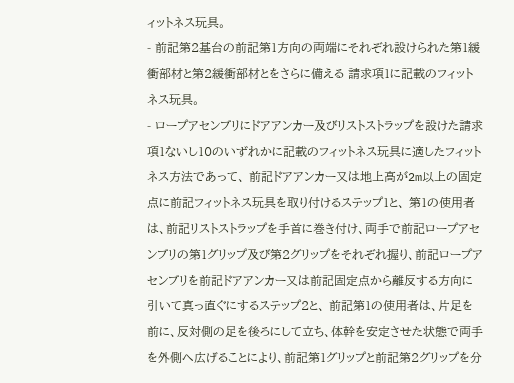ィットネス玩具。
- 前記第2基台の前記第1方向の両端にそれぞれ設けられた第1緩衝部材と第2緩衝部材とをさらに備える 請求項1に記載のフィットネス玩具。
- ロープアセンブリにドアアンカー及びリストストラップを設けた請求項1ないし10のいずれかに記載のフィットネス玩具に適したフィットネス方法であって、 前記ドアアンカー又は地上高が2m以上の固定点に前記フィットネス玩具を取り付けるステップ1と、 第1の使用者は、前記リストストラップを手首に巻き付け、両手で前記ロープアセンブリの第1グリップ及び第2グリップをそれぞれ握り、前記ロープアセンブリを前記ドアアンカー又は前記固定点から離反する方向に引いて真っ直ぐにするステップ2と、 前記第1の使用者は、片足を前に、反対側の足を後ろにして立ち、体幹を安定させた状態で両手を外側へ広げることにより、前記第1グリップと前記第2グリップを分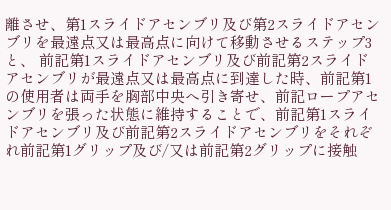離させ、第1スライドアセンブリ及び第2スライドアセンブリを最遠点又は最高点に向けて移動させるステップ3と、 前記第1スライドアセンブリ及び前記第2スライドアセンブリが最遠点又は最高点に到達した時、前記第1の使用者は両手を胸部中央へ引き寄せ、前記ロープアセンブリを張った状態に維持することで、前記第1スライドアセンブリ及び前記第2スライドアセンブリをそれぞれ前記第1グリップ及び/又は前記第2グリップに接触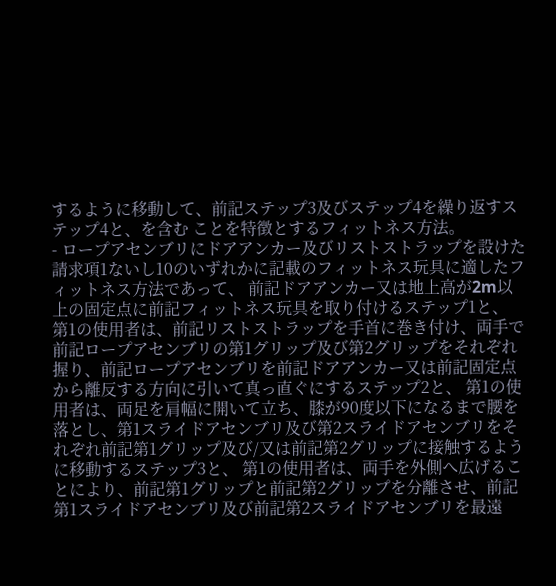するように移動して、前記ステップ3及びステップ4を繰り返すステップ4と、を含む ことを特徴とするフィットネス方法。
- ロープアセンブリにドアアンカー及びリストストラップを設けた請求項1ないし10のいずれかに記載のフィットネス玩具に適したフィットネス方法であって、 前記ドアアンカー又は地上高が2m以上の固定点に前記フィットネス玩具を取り付けるステップ1と、 第1の使用者は、前記リストストラップを手首に巻き付け、両手で前記ロープアセンブリの第1グリップ及び第2グリップをそれぞれ握り、前記ロープアセンブリを前記ドアアンカー又は前記固定点から離反する方向に引いて真っ直ぐにするステップ2と、 第1の使用者は、両足を肩幅に開いて立ち、膝が90度以下になるまで腰を落とし、第1スライドアセンブリ及び第2スライドアセンブリをそれぞれ前記第1グリップ及び/又は前記第2グリップに接触するように移動するステップ3と、 第1の使用者は、両手を外側へ広げることにより、前記第1グリップと前記第2グリップを分離させ、前記第1スライドアセンブリ及び前記第2スライドアセンブリを最遠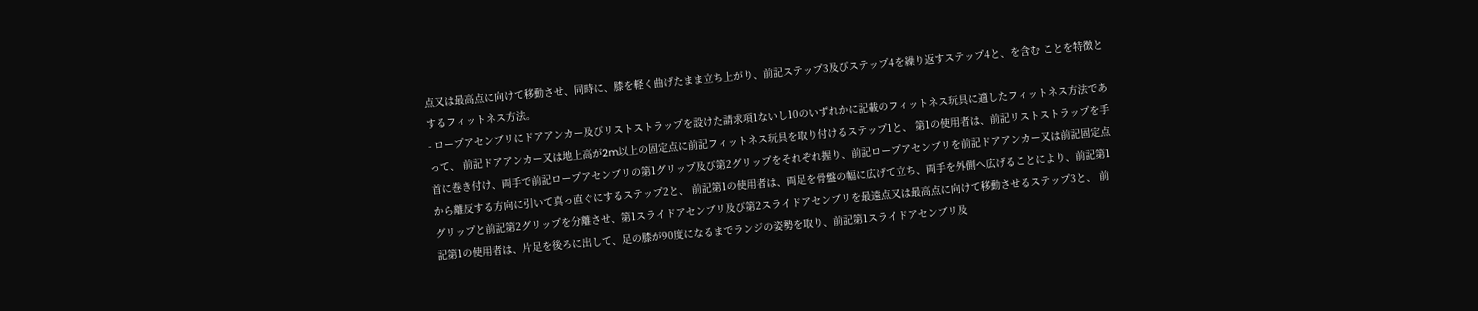点又は最高点に向けて移動させ、同時に、膝を軽く曲げたまま立ち上がり、前記ステップ3及びステップ4を繰り返すステップ4と、を含む ことを特徴とするフィットネス方法。
- ロープアセンブリにドアアンカー及びリストストラップを設けた請求項1ないし10のいずれかに記載のフィットネス玩具に適したフィットネス方法であって、 前記ドアアンカー又は地上高が2m以上の固定点に前記フィットネス玩具を取り付けるステップ1と、 第1の使用者は、前記リストストラップを手首に巻き付け、両手で前記ロープアセンブリの第1グリップ及び第2グリップをそれぞれ握り、前記ロープアセンブリを前記ドアアンカー又は前記固定点から離反する方向に引いて真っ直ぐにするステップ2と、 前記第1の使用者は、両足を骨盤の幅に広げて立ち、両手を外側へ広げることにより、前記第1グリップと前記第2グリップを分離させ、第1スライドアセンブリ及び第2スライドアセンブリを最遠点又は最高点に向けて移動させるステップ3と、 前記第1の使用者は、片足を後ろに出して、足の膝が90度になるまでランジの姿勢を取り、前記第1スライドアセンブリ及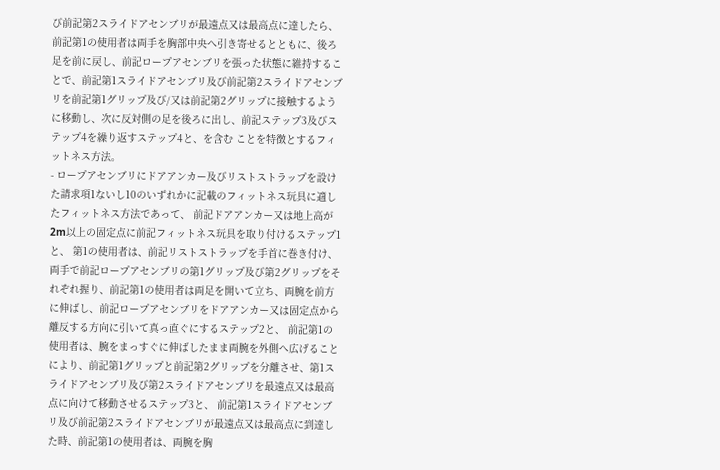び前記第2スライドアセンブリが最遠点又は最高点に達したら、前記第1の使用者は両手を胸部中央へ引き寄せるとともに、後ろ足を前に戻し、前記ロープアセンブリを張った状態に維持することで、前記第1スライドアセンブリ及び前記第2スライドアセンブリを前記第1グリップ及び/又は前記第2グリップに接触するように移動し、次に反対側の足を後ろに出し、前記ステップ3及びステップ4を繰り返すステップ4と、を含む ことを特徴とするフィットネス方法。
- ロープアセンブリにドアアンカー及びリストストラップを設けた請求項1ないし10のいずれかに記載のフィットネス玩具に適したフィットネス方法であって、 前記ドアアンカー又は地上高が2m以上の固定点に前記フィットネス玩具を取り付けるステップ1と、 第1の使用者は、前記リストストラップを手首に巻き付け、両手で前記ロープアセンブリの第1グリップ及び第2グリップをそれぞれ握り、前記第1の使用者は両足を開いて立ち、両腕を前方に伸ばし、前記ロープアセンブリをドアアンカー又は固定点から離反する方向に引いて真っ直ぐにするステップ2と、 前記第1の使用者は、腕をまっすぐに伸ばしたまま両腕を外側へ広げることにより、前記第1グリップと前記第2グリップを分離させ、第1スライドアセンブリ及び第2スライドアセンブリを最遠点又は最高点に向けて移動させるステップ3と、 前記第1スライドアセンブリ及び前記第2スライドアセンブリが最遠点又は最高点に到達した時、前記第1の使用者は、両腕を胸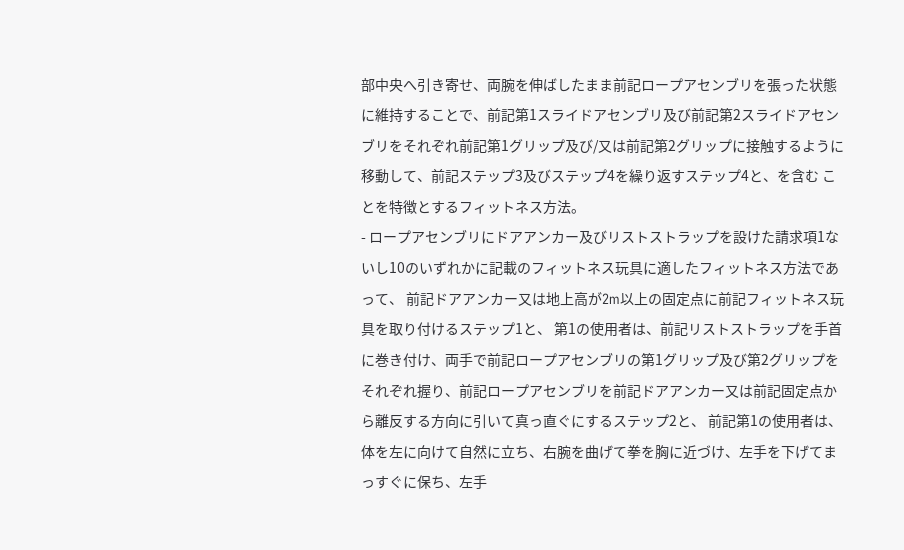部中央へ引き寄せ、両腕を伸ばしたまま前記ロープアセンブリを張った状態に維持することで、前記第1スライドアセンブリ及び前記第2スライドアセンブリをそれぞれ前記第1グリップ及び/又は前記第2グリップに接触するように移動して、前記ステップ3及びステップ4を繰り返すステップ4と、を含む ことを特徴とするフィットネス方法。
- ロープアセンブリにドアアンカー及びリストストラップを設けた請求項1ないし10のいずれかに記載のフィットネス玩具に適したフィットネス方法であって、 前記ドアアンカー又は地上高が2m以上の固定点に前記フィットネス玩具を取り付けるステップ1と、 第1の使用者は、前記リストストラップを手首に巻き付け、両手で前記ロープアセンブリの第1グリップ及び第2グリップをそれぞれ握り、前記ロープアセンブリを前記ドアアンカー又は前記固定点から離反する方向に引いて真っ直ぐにするステップ2と、 前記第1の使用者は、体を左に向けて自然に立ち、右腕を曲げて拳を胸に近づけ、左手を下げてまっすぐに保ち、左手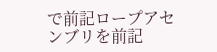で前記ロープアセンブリを前記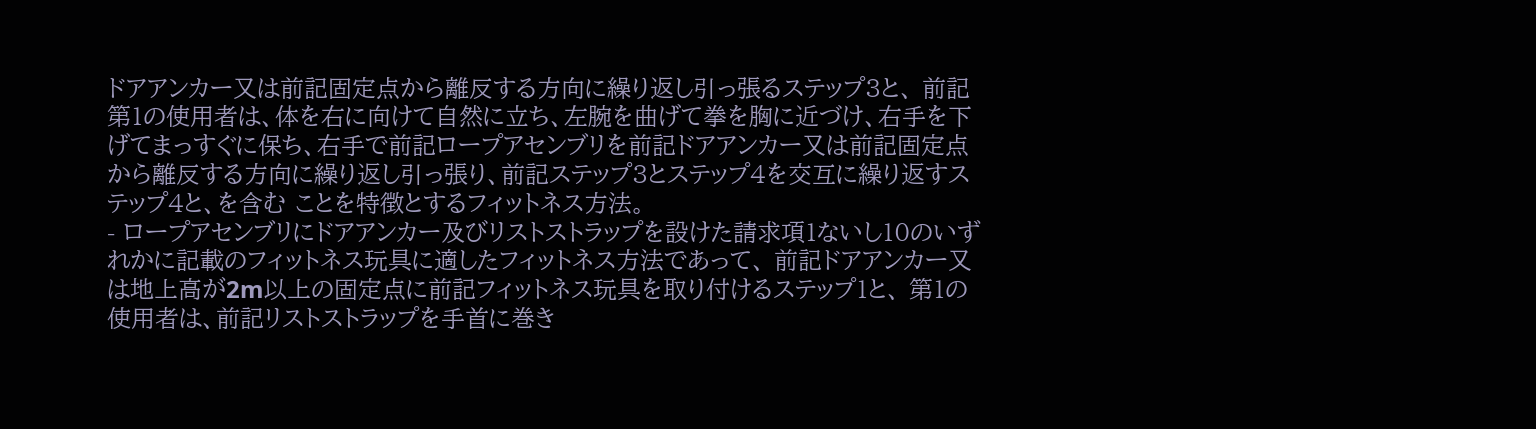ドアアンカー又は前記固定点から離反する方向に繰り返し引っ張るステップ3と、 前記第1の使用者は、体を右に向けて自然に立ち、左腕を曲げて拳を胸に近づけ、右手を下げてまっすぐに保ち、右手で前記ロープアセンブリを前記ドアアンカー又は前記固定点から離反する方向に繰り返し引っ張り、前記ステップ3とステップ4を交互に繰り返すステップ4と、を含む ことを特徴とするフィットネス方法。
- ロープアセンブリにドアアンカー及びリストストラップを設けた請求項1ないし10のいずれかに記載のフィットネス玩具に適したフィットネス方法であって、 前記ドアアンカー又は地上高が2m以上の固定点に前記フィットネス玩具を取り付けるステップ1と、 第1の使用者は、前記リストストラップを手首に巻き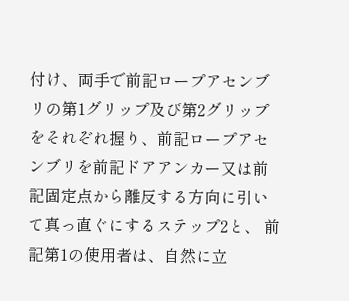付け、両手で前記ロープアセンブリの第1グリップ及び第2グリップをそれぞれ握り、前記ロープアセンブリを前記ドアアンカー又は前記固定点から離反する方向に引いて真っ直ぐにするステップ2と、 前記第1の使用者は、自然に立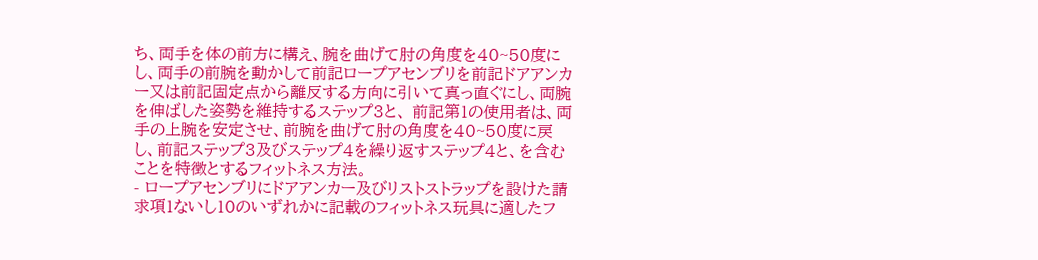ち、両手を体の前方に構え、腕を曲げて肘の角度を40~50度にし、両手の前腕を動かして前記ロープアセンブリを前記ドアアンカー又は前記固定点から離反する方向に引いて真っ直ぐにし、両腕を伸ばした姿勢を維持するステップ3と、 前記第1の使用者は、両手の上腕を安定させ、前腕を曲げて肘の角度を40~50度に戻し、前記ステップ3及びステップ4を繰り返すステップ4と、を含む ことを特徴とするフィットネス方法。
- ロープアセンブリにドアアンカー及びリストストラップを設けた請求項1ないし10のいずれかに記載のフィットネス玩具に適したフ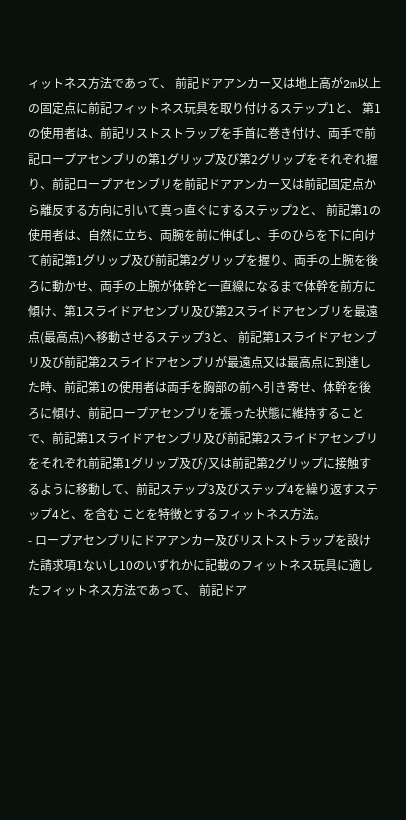ィットネス方法であって、 前記ドアアンカー又は地上高が2m以上の固定点に前記フィットネス玩具を取り付けるステップ1と、 第1の使用者は、前記リストストラップを手首に巻き付け、両手で前記ロープアセンブリの第1グリップ及び第2グリップをそれぞれ握り、前記ロープアセンブリを前記ドアアンカー又は前記固定点から離反する方向に引いて真っ直ぐにするステップ2と、 前記第1の使用者は、自然に立ち、両腕を前に伸ばし、手のひらを下に向けて前記第1グリップ及び前記第2グリップを握り、両手の上腕を後ろに動かせ、両手の上腕が体幹と一直線になるまで体幹を前方に傾け、第1スライドアセンブリ及び第2スライドアセンブリを最遠点(最高点)へ移動させるステップ3と、 前記第1スライドアセンブリ及び前記第2スライドアセンブリが最遠点又は最高点に到達した時、前記第1の使用者は両手を胸部の前へ引き寄せ、体幹を後ろに傾け、前記ロープアセンブリを張った状態に維持することで、前記第1スライドアセンブリ及び前記第2スライドアセンブリをそれぞれ前記第1グリップ及び/又は前記第2グリップに接触するように移動して、前記ステップ3及びステップ4を繰り返すステップ4と、を含む ことを特徴とするフィットネス方法。
- ロープアセンブリにドアアンカー及びリストストラップを設けた請求項1ないし10のいずれかに記載のフィットネス玩具に適したフィットネス方法であって、 前記ドア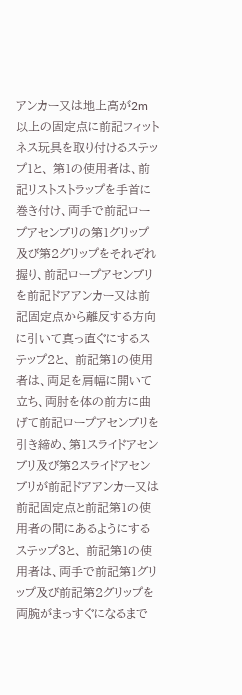アンカー又は地上高が2m以上の固定点に前記フィットネス玩具を取り付けるステップ1と、 第1の使用者は、前記リストストラップを手首に巻き付け、両手で前記ロープアセンブリの第1グリップ及び第2グリップをそれぞれ握り、前記ロープアセンブリを前記ドアアンカー又は前記固定点から離反する方向に引いて真っ直ぐにするステップ2と、 前記第1の使用者は、両足を肩幅に開いて立ち、両肘を体の前方に曲げて前記ロープアセンブリを引き締め、第1スライドアセンブリ及び第2スライドアセンブリが前記ドアアンカー又は前記固定点と前記第1の使用者の間にあるようにするステップ3と、 前記第1の使用者は、両手で前記第1グリップ及び前記第2グリップを両腕がまっすぐになるまで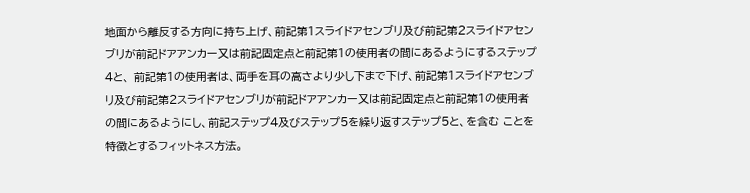地面から離反する方向に持ち上げ、前記第1スライドアセンブリ及び前記第2スライドアセンブリが前記ドアアンカー又は前記固定点と前記第1の使用者の間にあるようにするステップ4と、 前記第1の使用者は、両手を耳の高さより少し下まで下げ、前記第1スライドアセンブリ及び前記第2スライドアセンブリが前記ドアアンカー又は前記固定点と前記第1の使用者の間にあるようにし、前記ステップ4及びステップ5を繰り返すステップ5と、を含む ことを特徴とするフィットネス方法。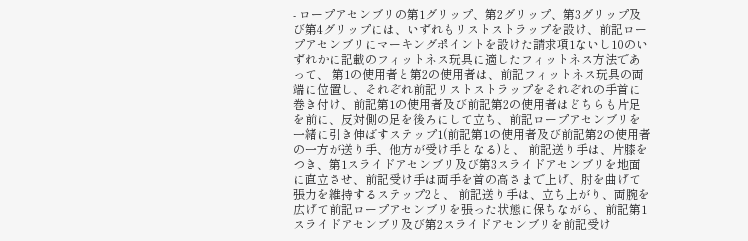- ロープアセンブリの第1グリップ、第2グリップ、第3グリップ及び第4グリップには、いずれもリストストラップを設け、前記ロープアセンブリにマーキングポイントを設けた請求項1ないし10のいずれかに記載のフィットネス玩具に適したフィットネス方法であって、 第1の使用者と第2の使用者は、前記フィットネス玩具の両端に位置し、それぞれ前記リストストラップをそれぞれの手首に巻き付け、前記第1の使用者及び前記第2の使用者はどちらも片足を前に、反対側の足を後ろにして立ち、前記ロープアセンブリを一緒に引き伸ばすステップ1(前記第1の使用者及び前記第2の使用者の一方が送り手、他方が受け手となる)と、 前記送り手は、片膝をつき、第1スライドアセンブリ及び第3スライドアセンブリを地面に直立させ、前記受け手は両手を首の高さまで上げ、肘を曲げて張力を維持するステップ2と、 前記送り手は、立ち上がり、両腕を広げて前記ロープアセンブリを張った状態に保ちながら、前記第1スライドアセンブリ及び第2スライドアセンブリを前記受け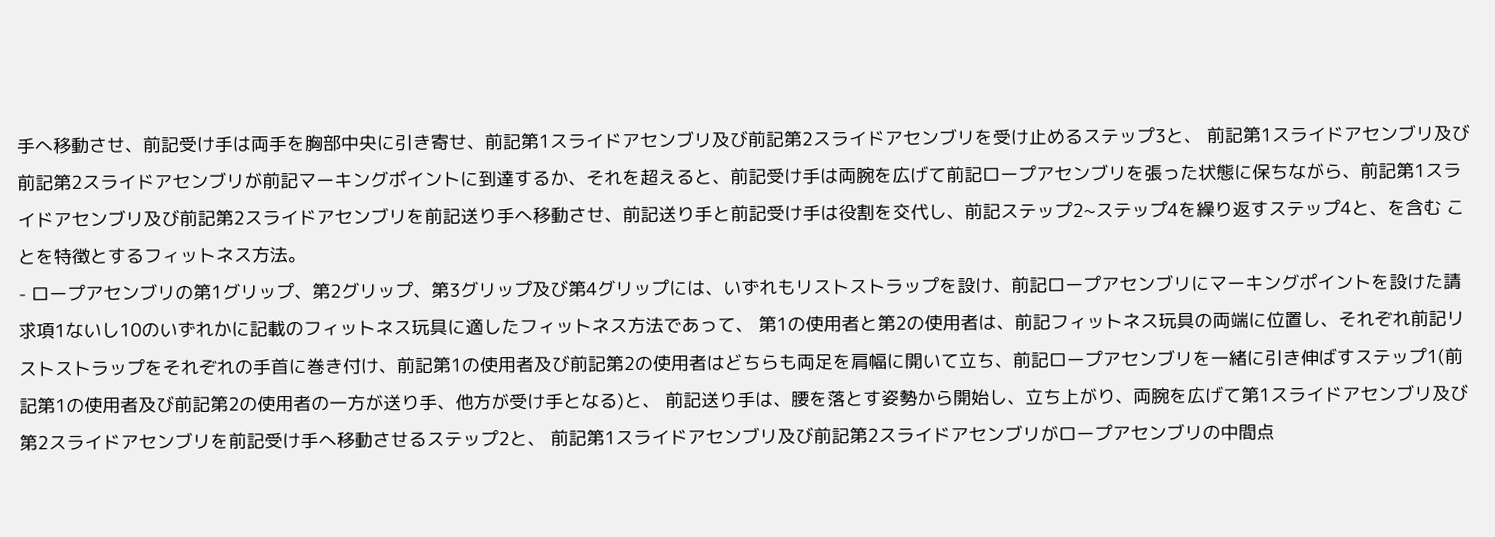手へ移動させ、前記受け手は両手を胸部中央に引き寄せ、前記第1スライドアセンブリ及び前記第2スライドアセンブリを受け止めるステップ3と、 前記第1スライドアセンブリ及び前記第2スライドアセンブリが前記マーキングポイントに到達するか、それを超えると、前記受け手は両腕を広げて前記ロープアセンブリを張った状態に保ちながら、前記第1スライドアセンブリ及び前記第2スライドアセンブリを前記送り手へ移動させ、前記送り手と前記受け手は役割を交代し、前記ステップ2~ステップ4を繰り返すステップ4と、を含む ことを特徴とするフィットネス方法。
- ロープアセンブリの第1グリップ、第2グリップ、第3グリップ及び第4グリップには、いずれもリストストラップを設け、前記ロープアセンブリにマーキングポイントを設けた請求項1ないし10のいずれかに記載のフィットネス玩具に適したフィットネス方法であって、 第1の使用者と第2の使用者は、前記フィットネス玩具の両端に位置し、それぞれ前記リストストラップをそれぞれの手首に巻き付け、前記第1の使用者及び前記第2の使用者はどちらも両足を肩幅に開いて立ち、前記ロープアセンブリを一緒に引き伸ばすステップ1(前記第1の使用者及び前記第2の使用者の一方が送り手、他方が受け手となる)と、 前記送り手は、腰を落とす姿勢から開始し、立ち上がり、両腕を広げて第1スライドアセンブリ及び第2スライドアセンブリを前記受け手へ移動させるステップ2と、 前記第1スライドアセンブリ及び前記第2スライドアセンブリがロープアセンブリの中間点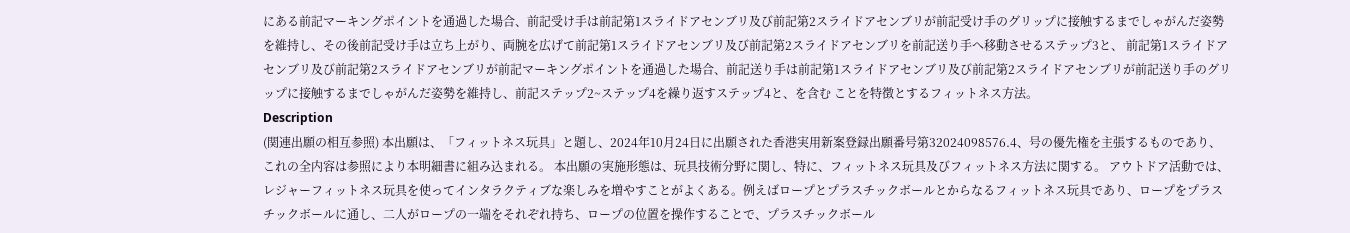にある前記マーキングポイントを通過した場合、前記受け手は前記第1スライドアセンブリ及び前記第2スライドアセンブリが前記受け手のグリップに接触するまでしゃがんだ姿勢を維持し、その後前記受け手は立ち上がり、両腕を広げて前記第1スライドアセンブリ及び前記第2スライドアセンブリを前記送り手へ移動させるステップ3と、 前記第1スライドアセンブリ及び前記第2スライドアセンブリが前記マーキングポイントを通過した場合、前記送り手は前記第1スライドアセンブリ及び前記第2スライドアセンブリが前記送り手のグリップに接触するまでしゃがんだ姿勢を維持し、前記ステップ2~ステップ4を繰り返すステップ4と、を含む ことを特徴とするフィットネス方法。
Description
(関連出願の相互参照) 本出願は、「フィットネス玩具」と題し、2024年10月24日に出願された香港実用新案登録出願番号第32024098576.4、号の優先権を主張するものであり、これの全内容は参照により本明細書に組み込まれる。 本出願の実施形態は、玩具技術分野に関し、特に、フィットネス玩具及びフィットネス方法に関する。 アウトドア活動では、レジャーフィットネス玩具を使ってインタラクティブな楽しみを増やすことがよくある。例えばロープとプラスチックボールとからなるフィットネス玩具であり、ロープをプラスチックボールに通し、二人がロープの一端をそれぞれ持ち、ロープの位置を操作することで、プラスチックボール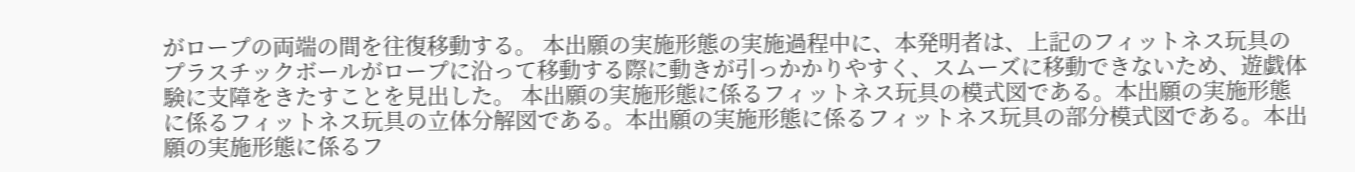がロープの両端の間を往復移動する。 本出願の実施形態の実施過程中に、本発明者は、上記のフィットネス玩具のプラスチックボールがロープに沿って移動する際に動きが引っかかりやすく、スムーズに移動できないため、遊戯体験に支障をきたすことを見出した。 本出願の実施形態に係るフィットネス玩具の模式図である。本出願の実施形態に係るフィットネス玩具の立体分解図である。本出願の実施形態に係るフィットネス玩具の部分模式図である。本出願の実施形態に係るフ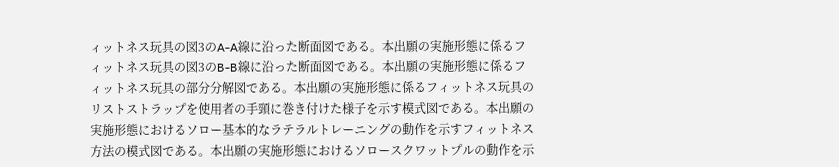ィットネス玩具の図3のA-A線に沿った断面図である。本出願の実施形態に係るフィットネス玩具の図3のB-B線に沿った断面図である。本出願の実施形態に係るフィットネス玩具の部分分解図である。本出願の実施形態に係るフィットネス玩具のリストストラップを使用者の手頸に巻き付けた様子を示す模式図である。本出願の実施形態におけるソロー基本的なラテラルトレーニングの動作を示すフィットネス方法の模式図である。本出願の実施形態におけるソロースクワットプルの動作を示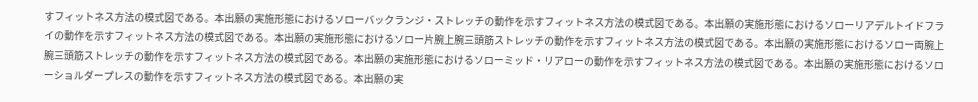すフィットネス方法の模式図である。本出願の実施形態におけるソローバックランジ・ストレッチの動作を示すフィットネス方法の模式図である。本出願の実施形態におけるソローリアデルトイドフライの動作を示すフィットネス方法の模式図である。本出願の実施形態におけるソロー片腕上腕三頭筋ストレッチの動作を示すフィットネス方法の模式図である。本出願の実施形態におけるソロー両腕上腕三頭筋ストレッチの動作を示すフィットネス方法の模式図である。本出願の実施形態におけるソローミッド・リアローの動作を示すフィットネス方法の模式図である。本出願の実施形態におけるソローショルダープレスの動作を示すフィットネス方法の模式図である。本出願の実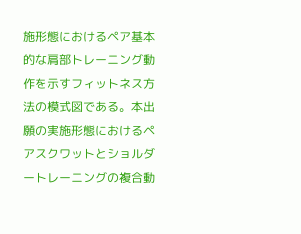施形態におけるペア基本的な肩部トレーニング動作を示すフィットネス方法の模式図である。本出願の実施形態におけるペアスクワットとショルダートレーニングの複合動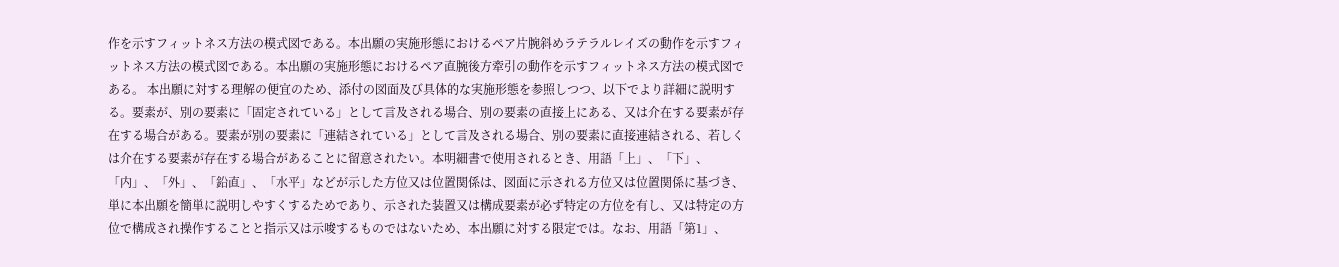作を示すフィットネス方法の模式図である。本出願の実施形態におけるペア片腕斜めラテラルレイズの動作を示すフィットネス方法の模式図である。本出願の実施形態におけるペア直腕後方牽引の動作を示すフィットネス方法の模式図である。 本出願に対する理解の便宜のため、添付の図面及び具体的な実施形態を参照しつつ、以下でより詳細に説明する。要素が、別の要素に「固定されている」として言及される場合、別の要素の直接上にある、又は介在する要素が存在する場合がある。要素が別の要素に「連結されている」として言及される場合、別の要素に直接連結される、若しくは介在する要素が存在する場合があることに留意されたい。本明細書で使用されるとき、用語「上」、「下」、「内」、「外」、「鉛直」、「水平」などが示した方位又は位置関係は、図面に示される方位又は位置関係に基づき、単に本出願を簡単に説明しやすくするためであり、示された装置又は構成要素が必ず特定の方位を有し、又は特定の方位で構成され操作することと指示又は示唆するものではないため、本出願に対する限定では。なお、用語「第1」、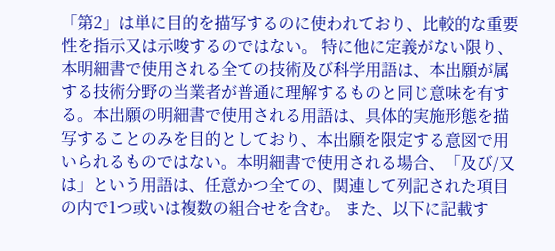「第2」は単に目的を描写するのに使われており、比較的な重要性を指示又は示唆するのではない。 特に他に定義がない限り、本明細書で使用される全ての技術及び科学用語は、本出願が属する技術分野の当業者が普通に理解するものと同じ意味を有する。本出願の明細書で使用される用語は、具体的実施形態を描写することのみを目的としており、本出願を限定する意図で用いられるものではない。本明細書で使用される場合、「及び/又は」という用語は、任意かつ全ての、関連して列記された項目の内で1つ或いは複数の組合せを含む。 また、以下に記載す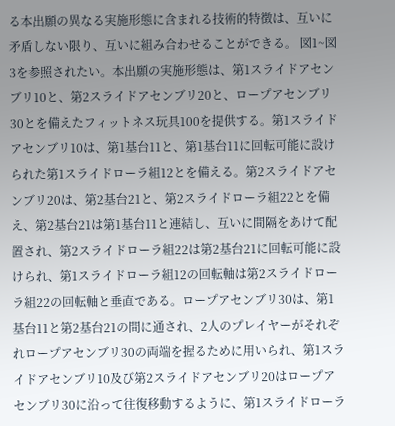る本出願の異なる実施形態に含まれる技術的特徴は、互いに矛盾しない限り、互いに組み合わせることができる。 図1~図3を参照されたい。本出願の実施形態は、第1スライドアセンブリ10と、第2スライドアセンブリ20と、ロープアセンブリ30とを備えたフィットネス玩具100を提供する。第1スライドアセンブリ10は、第1基台11と、第1基台11に回転可能に設けられた第1スライドローラ組12とを備える。第2スライドアセンブリ20は、第2基台21と、第2スライドローラ組22とを備え、第2基台21は第1基台11と連結し、互いに間隔をあけて配置され、第2スライドローラ組22は第2基台21に回転可能に設けられ、第1スライドローラ組12の回転軸は第2スライドローラ組22の回転軸と垂直である。ロープアセンブリ30は、第1基台11と第2基台21の間に通され、2人のプレイヤーがそれぞれロープアセンブリ30の両端を握るために用いられ、第1スライドアセンブリ10及び第2スライドアセンブリ20はロープアセンブリ30に沿って往復移動するように、第1スライドローラ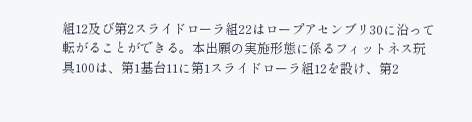組12及び第2スライドローラ組22はロープアセンブリ30に沿って転がることができる。本出願の実施形態に係るフィットネス玩具100は、第1基台11に第1スライドローラ組12を設け、第2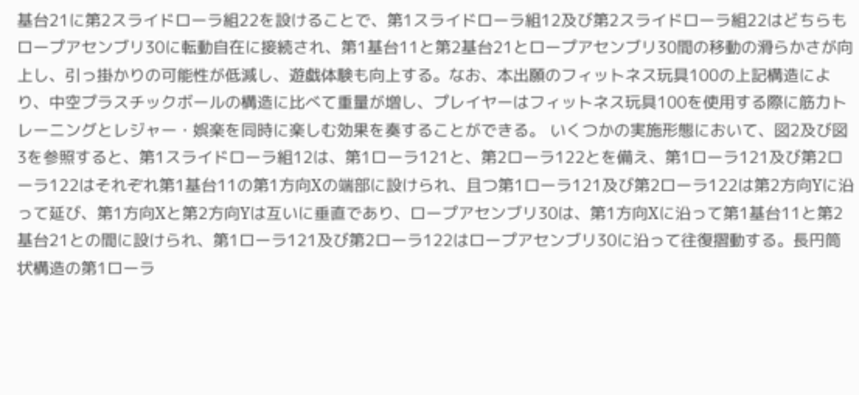基台21に第2スライドローラ組22を設けることで、第1スライドローラ組12及び第2スライドローラ組22はどちらもロープアセンブリ30に転動自在に接続され、第1基台11と第2基台21とロープアセンブリ30間の移動の滑らかさが向上し、引っ掛かりの可能性が低減し、遊戯体験も向上する。なお、本出願のフィットネス玩具100の上記構造により、中空プラスチックボールの構造に比べて重量が増し、プレイヤーはフィットネス玩具100を使用する際に筋力トレーニングとレジャー・娯楽を同時に楽しむ効果を奏することができる。 いくつかの実施形態において、図2及び図3を参照すると、第1スライドローラ組12は、第1ローラ121と、第2ローラ122とを備え、第1ローラ121及び第2ローラ122はそれぞれ第1基台11の第1方向Xの端部に設けられ、且つ第1ローラ121及び第2ローラ122は第2方向Yに沿って延び、第1方向Xと第2方向Yは互いに垂直であり、ロープアセンブリ30は、第1方向Xに沿って第1基台11と第2基台21との間に設けられ、第1ローラ121及び第2ローラ122はロープアセンブリ30に沿って往復摺動する。長円筒状構造の第1ローラ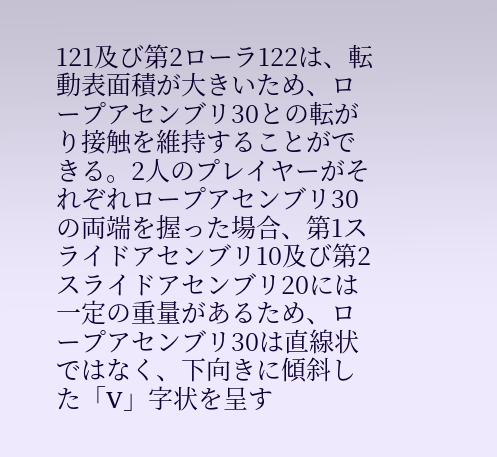121及び第2ローラ122は、転動表面積が大きいため、ロープアセンブリ30との転がり接触を維持することができる。2人のプレイヤーがそれぞれロープアセンブリ30の両端を握った場合、第1スライドアセンブリ10及び第2スライドアセンブリ20には一定の重量があるため、ロープアセンブリ30は直線状ではなく、下向きに傾斜した「V」字状を呈す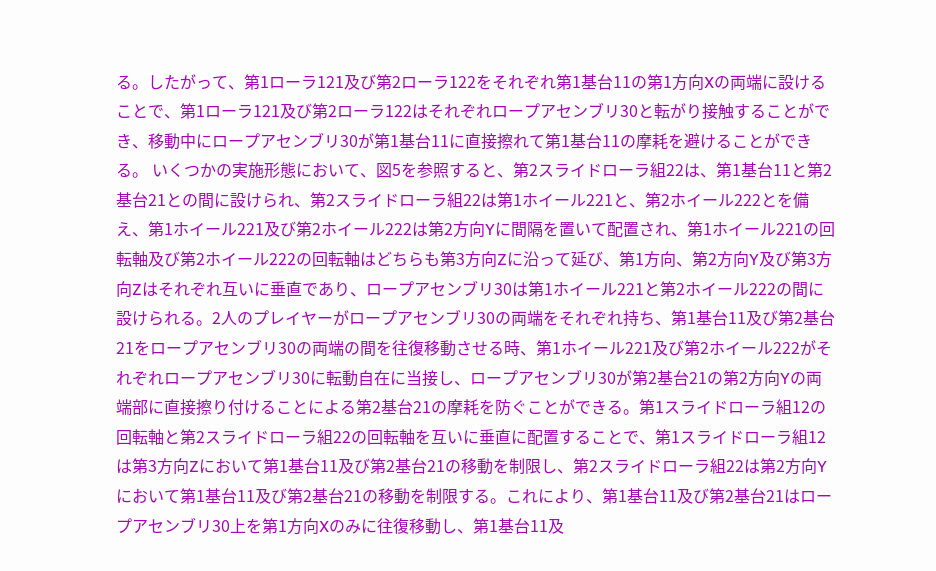る。したがって、第1ローラ121及び第2ローラ122をそれぞれ第1基台11の第1方向Xの両端に設けることで、第1ローラ121及び第2ローラ122はそれぞれロープアセンブリ30と転がり接触することができ、移動中にロープアセンブリ30が第1基台11に直接擦れて第1基台11の摩耗を避けることができる。 いくつかの実施形態において、図5を参照すると、第2スライドローラ組22は、第1基台11と第2基台21との間に設けられ、第2スライドローラ組22は第1ホイール221と、第2ホイール222とを備え、第1ホイール221及び第2ホイール222は第2方向Yに間隔を置いて配置され、第1ホイール221の回転軸及び第2ホイール222の回転軸はどちらも第3方向Zに沿って延び、第1方向、第2方向Y及び第3方向Zはそれぞれ互いに垂直であり、ロープアセンブリ30は第1ホイール221と第2ホイール222の間に設けられる。2人のプレイヤーがロープアセンブリ30の両端をそれぞれ持ち、第1基台11及び第2基台21をロープアセンブリ30の両端の間を往復移動させる時、第1ホイール221及び第2ホイール222がそれぞれロープアセンブリ30に転動自在に当接し、ロープアセンブリ30が第2基台21の第2方向Yの両端部に直接擦り付けることによる第2基台21の摩耗を防ぐことができる。第1スライドローラ組12の回転軸と第2スライドローラ組22の回転軸を互いに垂直に配置することで、第1スライドローラ組12は第3方向Zにおいて第1基台11及び第2基台21の移動を制限し、第2スライドローラ組22は第2方向Yにおいて第1基台11及び第2基台21の移動を制限する。これにより、第1基台11及び第2基台21はロープアセンブリ30上を第1方向Xのみに往復移動し、第1基台11及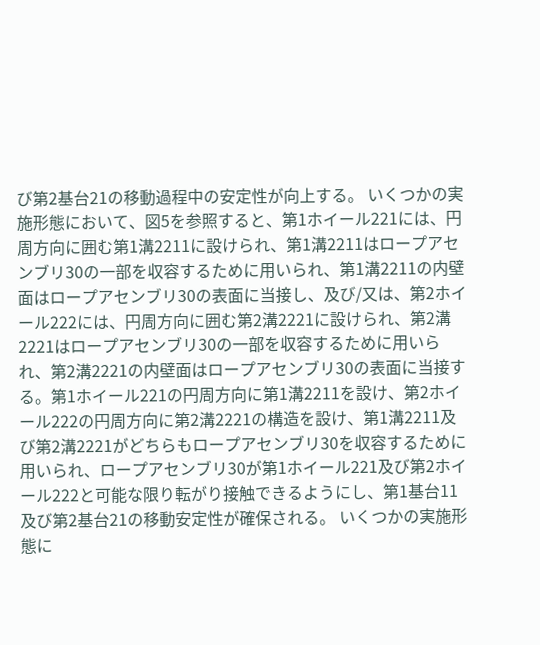び第2基台21の移動過程中の安定性が向上する。 いくつかの実施形態において、図5を参照すると、第1ホイール221には、円周方向に囲む第1溝2211に設けられ、第1溝2211はロープアセンブリ30の一部を収容するために用いられ、第1溝2211の内壁面はロープアセンブリ30の表面に当接し、及び/又は、第2ホイール222には、円周方向に囲む第2溝2221に設けられ、第2溝2221はロープアセンブリ30の一部を収容するために用いられ、第2溝2221の内壁面はロープアセンブリ30の表面に当接する。第1ホイール221の円周方向に第1溝2211を設け、第2ホイール222の円周方向に第2溝2221の構造を設け、第1溝2211及び第2溝2221がどちらもロープアセンブリ30を収容するために用いられ、ロープアセンブリ30が第1ホイール221及び第2ホイール222と可能な限り転がり接触できるようにし、第1基台11及び第2基台21の移動安定性が確保される。 いくつかの実施形態に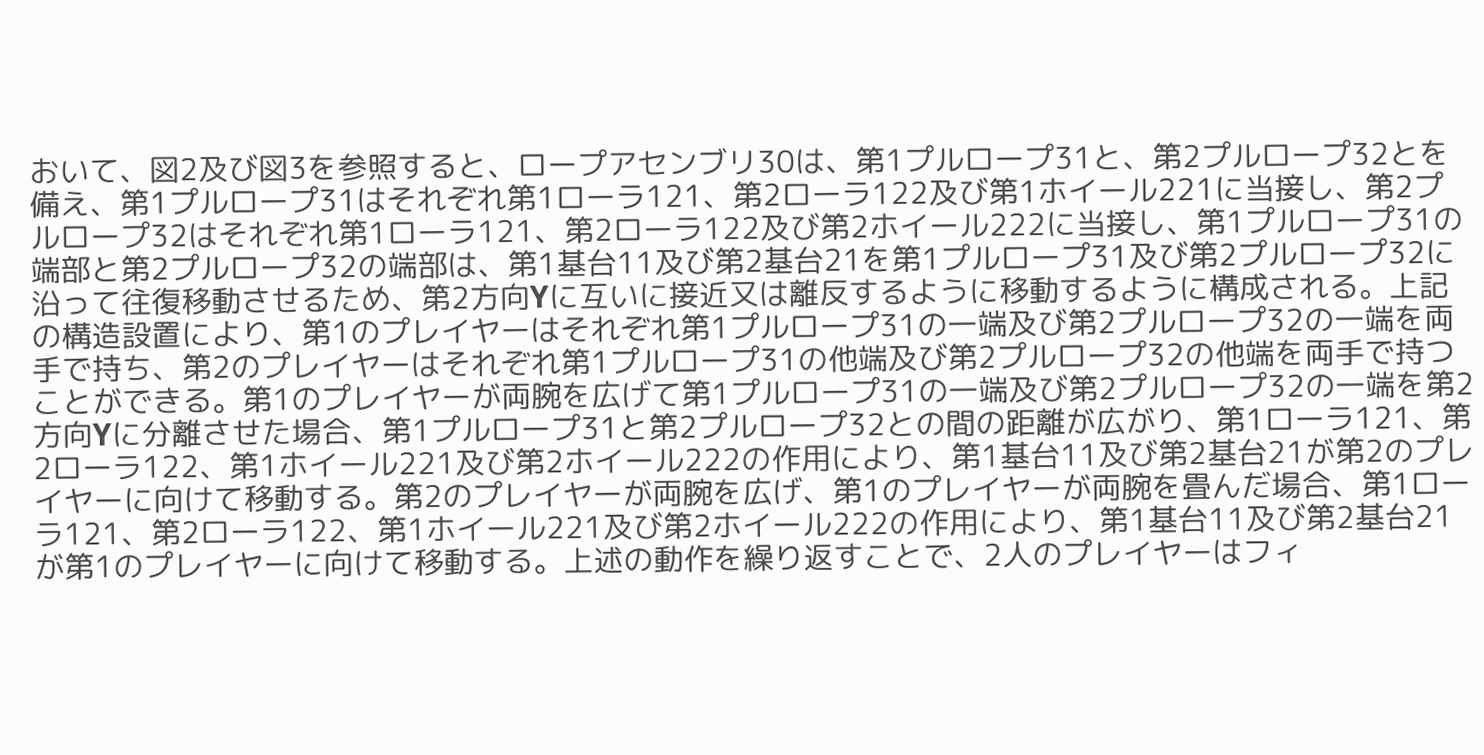おいて、図2及び図3を参照すると、ロープアセンブリ30は、第1プルロープ31と、第2プルロープ32とを備え、第1プルロープ31はそれぞれ第1ローラ121、第2ローラ122及び第1ホイール221に当接し、第2プルロープ32はそれぞれ第1ローラ121、第2ローラ122及び第2ホイール222に当接し、第1プルロープ31の端部と第2プルロープ32の端部は、第1基台11及び第2基台21を第1プルロープ31及び第2プルロープ32に沿って往復移動させるため、第2方向Yに互いに接近又は離反するように移動するように構成される。上記の構造設置により、第1のプレイヤーはそれぞれ第1プルロープ31の一端及び第2プルロープ32の一端を両手で持ち、第2のプレイヤーはそれぞれ第1プルロープ31の他端及び第2プルロープ32の他端を両手で持つことができる。第1のプレイヤーが両腕を広げて第1プルロープ31の一端及び第2プルロープ32の一端を第2方向Yに分離させた場合、第1プルロープ31と第2プルロープ32との間の距離が広がり、第1ローラ121、第2ローラ122、第1ホイール221及び第2ホイール222の作用により、第1基台11及び第2基台21が第2のプレイヤーに向けて移動する。第2のプレイヤーが両腕を広げ、第1のプレイヤーが両腕を畳んだ場合、第1ローラ121、第2ローラ122、第1ホイール221及び第2ホイール222の作用により、第1基台11及び第2基台21が第1のプレイヤーに向けて移動する。上述の動作を繰り返すことで、2人のプレイヤーはフィ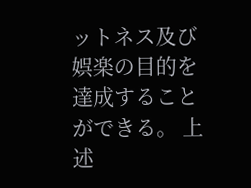ットネス及び娯楽の目的を達成することができる。 上述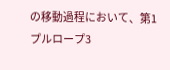の移動過程において、第1プルロープ3